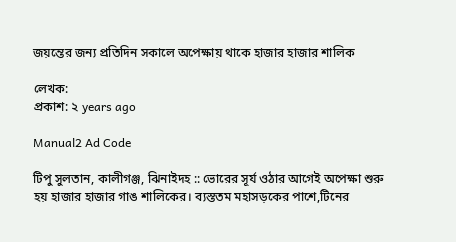জয়ন্তের জন্য প্রতিদিন সকালে অপেক্ষায় থাকে হাজার হাজার শালিক

লেখক:
প্রকাশ: ২ years ago

Manual2 Ad Code

টিপু সুলতান, কালীগঞ্জ, ঝিনাইদহ :: ভোরের সূর্য ওঠার আগেই অপেক্ষা শুরু হয় হাজার হাজার গাঙ শালিকের। ব্যস্ততম মহাসড়কের পাশে,টিনের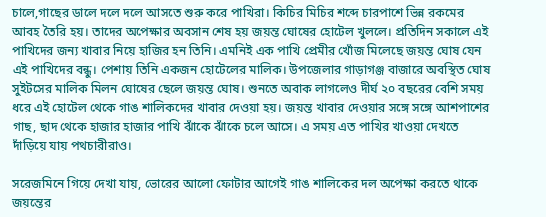চালে,গাছের ডালে দলে দলে আসতে শুরু করে পাখিরা। কিচির মিচির শব্দে চারপাশে ভিন্ন রকমের আবহ তৈরি হয়। তাদের অপেক্ষার অবসান শেষ হয় জয়ন্ত ঘোষের হোটেল খুললে। প্রতিদিন সকালে এই পাখিদের জন্য খাবার নিয়ে হাজির হন তিনি। এমনিই এক পাখি প্রেমীর খোঁজ মিলেছে জয়ন্ত ঘোষ যেন এই পাখিদের বন্ধু। পেশায় তিনি একজন হোটেলের মালিক। উপজেলার গাড়াগঞ্জ বাজারে অবস্থিত ঘোষ সুইটসের মালিক মিলন ঘোষের ছেলে জয়ন্ত ঘোষ। শুনতে অবাক লাগলেও দীর্ঘ ২০ বছরের বেশি সময় ধরে এই হোটেল থেকে গাঙ শালিকদের খাবার দেওয়া হয়। জয়ন্ত খাবার দেওয়ার সঙ্গে সঙ্গে আশপাশের গাছ, ছাদ থেকে হাজার হাজার পাখি ঝাঁকে ঝাঁকে চলে আসে। এ সময় এত পাখির খাওয়া দেখতে দাঁড়িয়ে যায় পথচারীরাও।

সরেজমিনে গিয়ে দেখা যায়, ভোরের আলো ফোটার আগেই গাঙ শালিকের দল অপেক্ষা করতে থাকে জয়ন্তের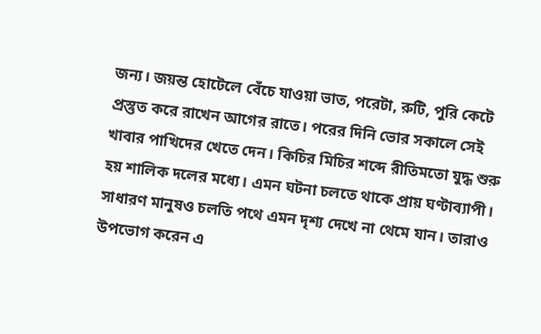জন্য। জয়ন্ত হোটেলে বেঁচে যাওয়া ভাত, পরেটা, রুটি, পুরি কেটে প্রস্তুত করে রাখেন আগের রাতে। পরের দিনি ভোর সকালে সেই খাবার পাখিদের খেতে দেন। কিচির মিচির শব্দে রীতিমতো যুদ্ধ শুরু হয় শালিক দলের মধ্যে। এমন ঘটনা চলতে থাকে প্রায় ঘণ্টাব্যাপী। সাধারণ মানুষও চলতি পথে এমন দৃশ্য দেখে না থেমে যান। তারাও উপভোগ করেন এ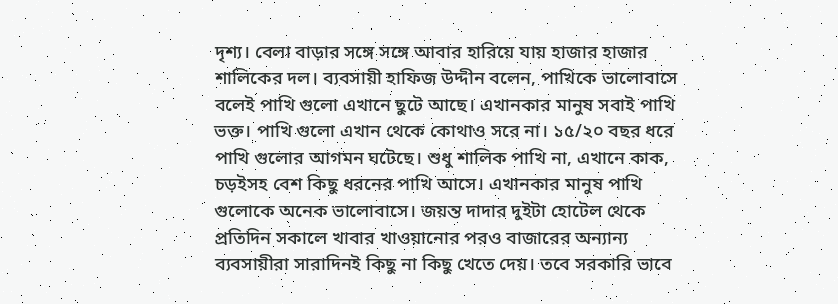দৃশ্য। বেলা বাড়ার সঙ্গে সঙ্গে আবার হারিয়ে যায় হাজার হাজার শালিকের দল। ব্যবসায়ী হাফিজ উদ্দীন বলেন, পাখিকে ভালোবাসে বলেই পাখি গুলো এখানে ছুটে আছে। এখানকার মানুষ সবাই পাখি ভক্ত। পাখি গুলো এখান থেকে কোথাও সরে না। ১৫/২০ বছর ধরে পাখি গুলোর আগমন ঘটেছে। শুধু শালিক পাখি না, এখানে কাক, চড়ইসহ বেশ কিছু ধরনের পাখি আসে। এখানকার মানুষ পাখি গুলোকে অনেক ভালোবাসে। জয়ন্ত দাদার দুইটা হোটেল থেকে প্রতিদিন সকালে খাবার খাওয়ানোর পরও বাজারের অন্যান্য ব্যবসায়ীরা সারাদিনই কিছু না কিছু খেতে দেয়। তবে সরকারি ভাবে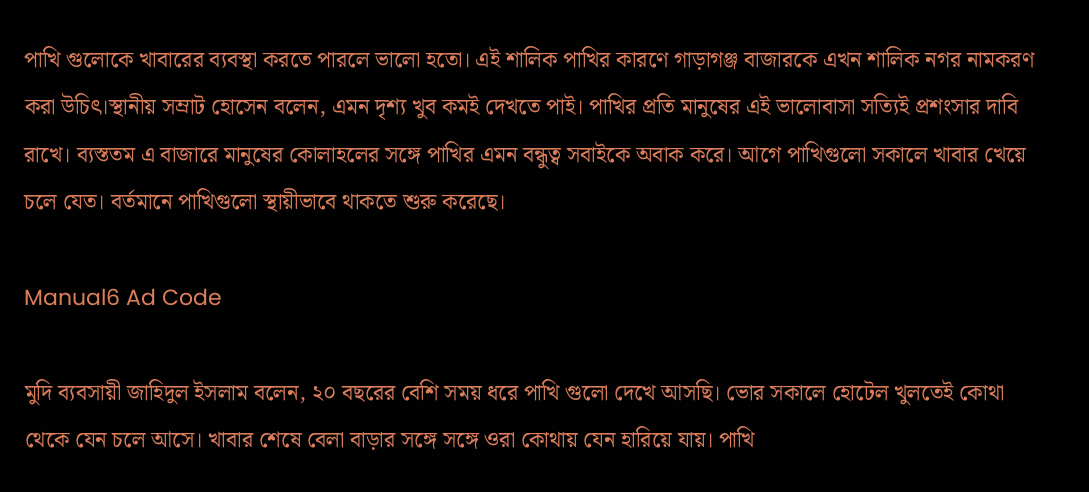পাখি গুলোকে খাবারের ব্যবস্থা করতে পারলে ভালো হতো। এই শালিক পাখির কারণে গাড়াগঞ্জ বাজারকে এখন শালিক নগর নামকরণ করা উচিৎ।স্থানীয় সম্রাট হোসেন বলেন, এমন দৃশ্য খুব কমই দেখতে পাই। পাখির প্রতি মানুষের এই ভালোবাসা সত্যিই প্রশংসার দাবি রাখে। ব্যস্ততম এ বাজারে মানুষের কোলাহলের সঙ্গে পাখির এমন বন্ধুত্ব সবাইকে অবাক করে। আগে পাখিগুলো সকালে খাবার খেয়ে চলে যেত। বর্তমানে পাখিগুলো স্থায়ীভাবে থাকতে শুরু করেছে।

Manual6 Ad Code

মুদি ব্যবসায়ী জাহিদুল ইসলাম বলেন, ২০ বছরের বেশি সময় ধরে পাখি গুলো দেখে আসছি। ভোর সকালে হোটেল খুলতেই কোথা থেকে যেন চলে আসে। খাবার শেষে বেলা বাড়ার সঙ্গে সঙ্গে ওরা কোথায় যেন হারিয়ে যায়। পাখি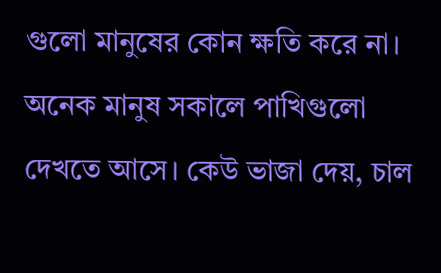গুলো মানুষের কোন ক্ষতি করে না। অনেক মানুষ সকালে পাখিগুলো দেখতে আসে। কেউ ভাজা দেয়, চাল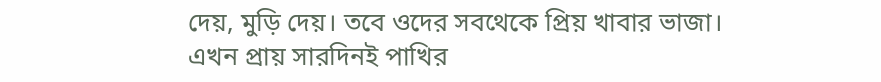দেয়, মুড়ি দেয়। তবে ওদের সবথেকে প্রিয় খাবার ভাজা। এখন প্রায় সারদিনই পাখির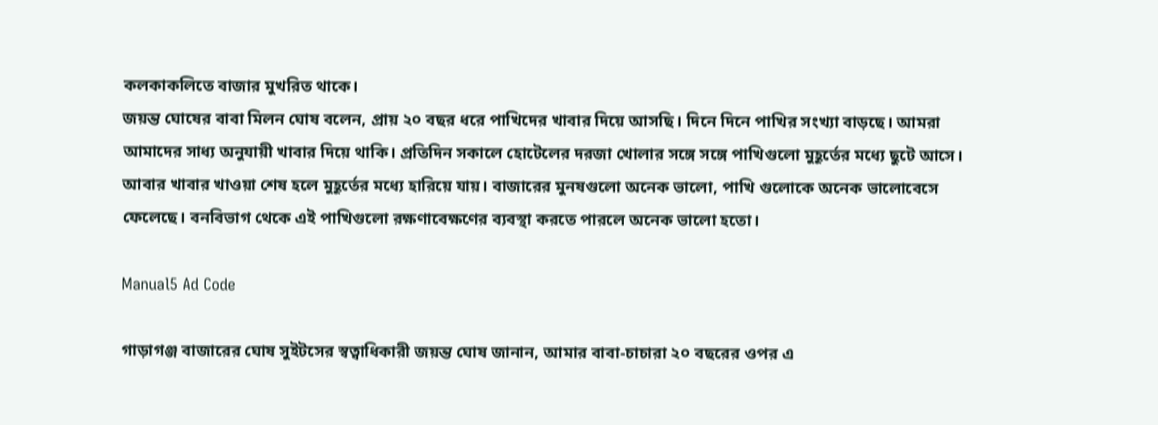কলকাকলিতে বাজার মুখরিত থাকে।
জয়ন্ত ঘোষের বাবা মিলন ঘোষ বলেন, প্রায় ২০ বছর ধরে পাখিদের খাবার দিয়ে আসছি। দিনে দিনে পাখির সংখ্যা বাড়ছে। আমরা আমাদের সাধ্য অনুযায়ী খাবার দিয়ে থাকি। প্রতিদিন সকালে হোটেলের দরজা খোলার সঙ্গে সঙ্গে পাখিগুলো মুহূর্তের মধ্যে ছুটে আসে। আবার খাবার খাওয়া শেষ হলে মুহূর্তের মধ্যে হারিয়ে যায়। বাজারের মুনষগুলো অনেক ভালো, পাখি গুলোকে অনেক ভালোবেসে ফেলেছে। বনবিভাগ থেকে এই পাখিগুলো রক্ষণাবেক্ষণের ব্যবস্থা করতে পারলে অনেক ভালো হতো।

Manual5 Ad Code

গাড়াগঞ্জ বাজারের ঘোষ সুইটসের স্বত্বাধিকারী জয়ন্ত ঘোষ জানান, আমার বাবা-চাচারা ২০ বছরের ওপর এ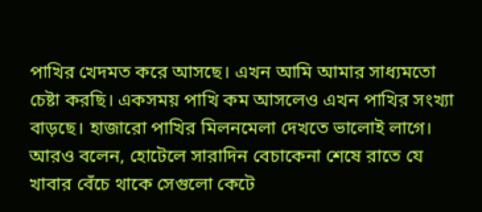পাখির খেদমত করে আসছে। এখন আমি আমার সাধ্যমতো চেষ্টা করছি। একসময় পাখি কম আসলেও এখন পাখির সংখ্যা বাড়ছে। হাজারো পাখির মিলনমেলা দেখতে ভালোই লাগে। আরও বলেন, হোটেলে সারাদিন বেচাকেনা শেষে রাতে যে খাবার বেঁচে থাকে সেগুলো কেটে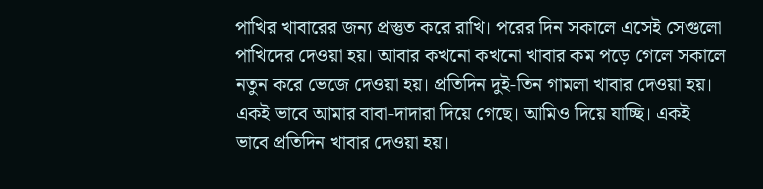পাখির খাবারের জন্য প্রস্তুত করে রাখি। পরের দিন সকালে এসেই সেগুলো পাখিদের দেওয়া হয়। আবার কখনো কখনো খাবার কম পড়ে গেলে সকালে নতুন করে ভেজে দেওয়া হয়। প্রতিদিন দুই-তিন গামলা খাবার দেওয়া হয়। একই ভাবে আমার বাবা-দাদারা দিয়ে গেছে। আমিও দিয়ে যাচ্ছি। একই ভাবে প্রতিদিন খাবার দেওয়া হয়।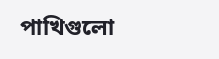পাখিগুলো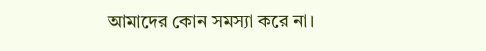আমাদের কোন সমস্যা করে না।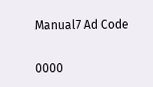Manual7 Ad Code

0000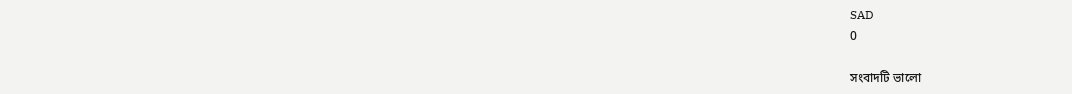SAD
0

সংবাদটি ভালো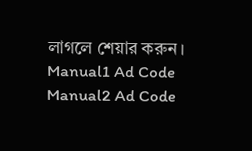লাগলে শেয়ার করুন।
Manual1 Ad Code
Manual2 Ad Code